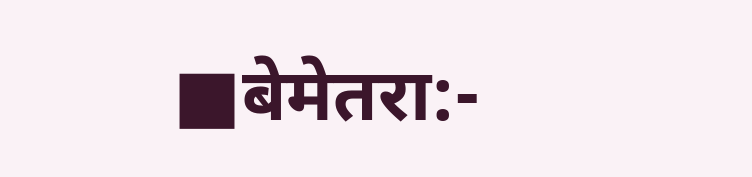■बेमेतरा:-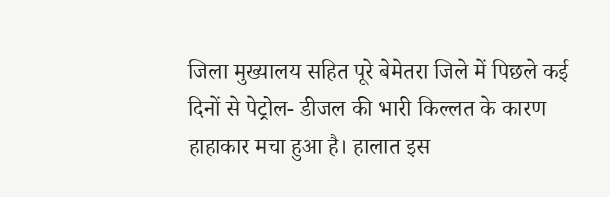जिला मुख्यालय सहित पूरे बेमेतरा जिले में पिछले कई दिनों से पेट्रोल- डीजल की भारी किल्लत के कारण हाहाकार मचा हुआ है। हालात इस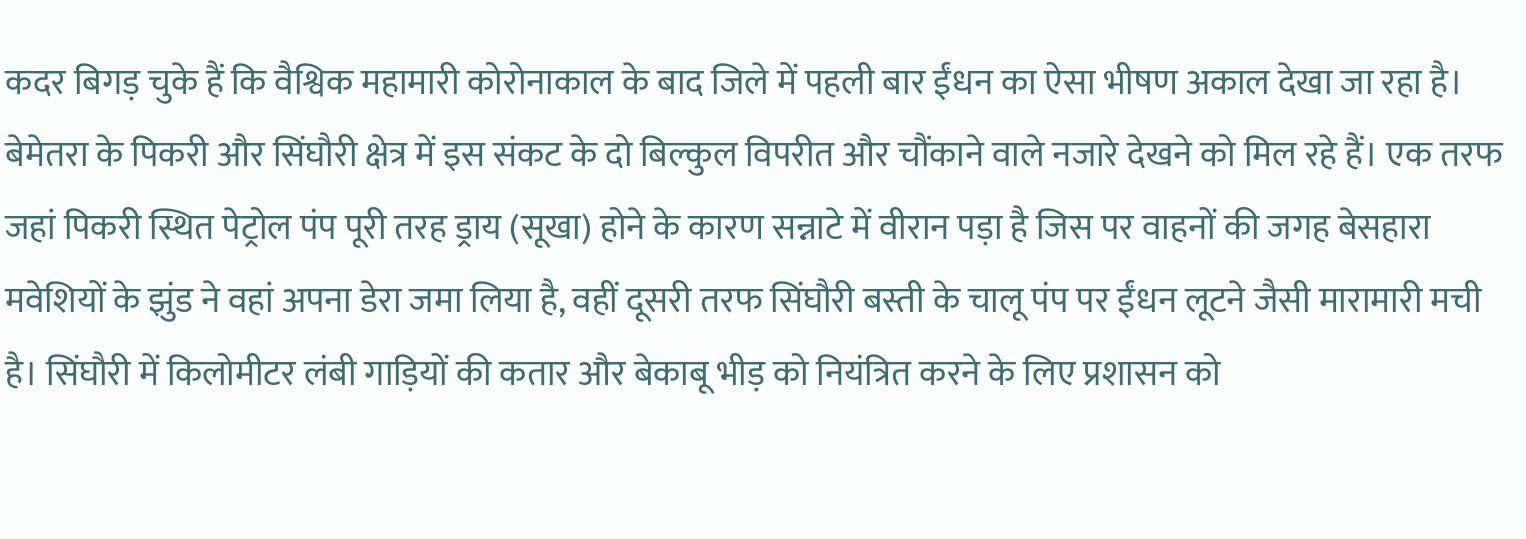कदर बिगड़ चुके हैं कि वैश्विक महामारी कोरोनाकाल के बाद जिले में पहली बार ईंधन का ऐसा भीषण अकाल देखा जा रहा है। बेमेतरा के पिकरी और सिंघौरी क्षेत्र में इस संकट के दो बिल्कुल विपरीत और चौंकाने वाले नजारे देखने को मिल रहे हैं। एक तरफ जहां पिकरी स्थित पेट्रोल पंप पूरी तरह ड्राय (सूखा) होने के कारण सन्नाटे में वीरान पड़ा है जिस पर वाहनों की जगह बेसहारा मवेशियों के झुंड ने वहां अपना डेरा जमा लिया है, वहीं दूसरी तरफ सिंघौरी बस्ती के चालू पंप पर ईंधन लूटने जैसी मारामारी मची है। सिंघौरी में किलोमीटर लंबी गाड़ियों की कतार और बेकाबू भीड़ को नियंत्रित करने के लिए प्रशासन को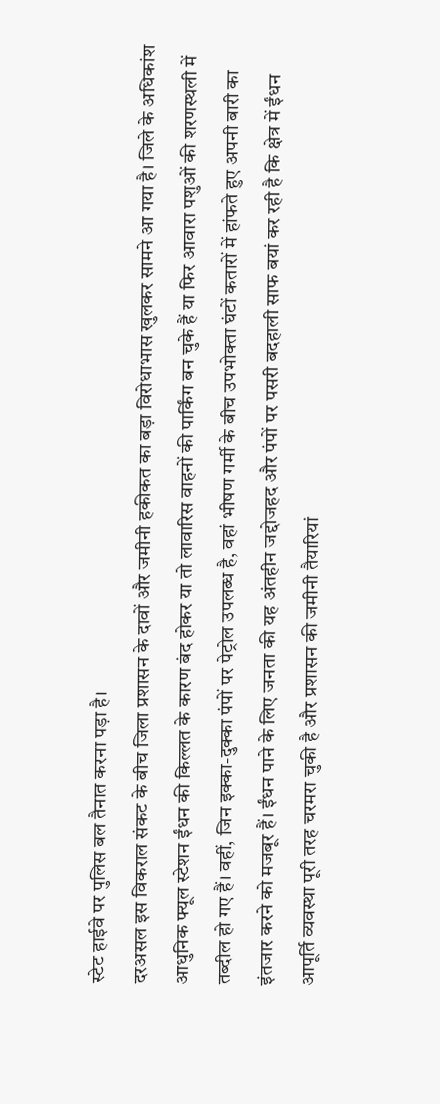स्टेट हाईवे पर पुलिस बल तैनात करना पड़ा है।
दरअसल इस विकराल संकट के बीच जिला प्रशासन के दावों और जमीनी हकीकत का बड़ा विरोधाभास खुलकर सामने आ गया है। जिले के अधिकांश आधुनिक फ्यूल स्टेशन ईंधन की किल्लत के कारण बंद होकर या तो लावारिस वाहनों की पार्किंग बन चुके हैं या फिर आवारा पशुओं की शरणस्थली में तब्दील हो गए हैं। वहीं, जिन इक्का-दुक्का पंपों पर पेट्रोल उपलब्ध है, वहां भीषण गर्मी के बीच उपभोक्ता घंटों कतारों में हांफते हुए अपनी बारी का इंतजार करने को मजबूर हैं। ईंधन पाने के लिए जनता की यह अंतहीन जद्दोजहद और पंपों पर पसरी बदहाली साफ बयां कर रही है कि क्षेत्र में ईंधन आपूर्ति व्यवस्था पूरी तरह चरमरा चुकी है और प्रशासन की जमीनी तैयारियां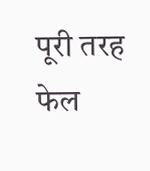पूरी तरह फेल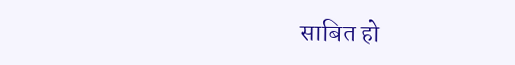साबित हो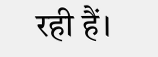रही हैं।